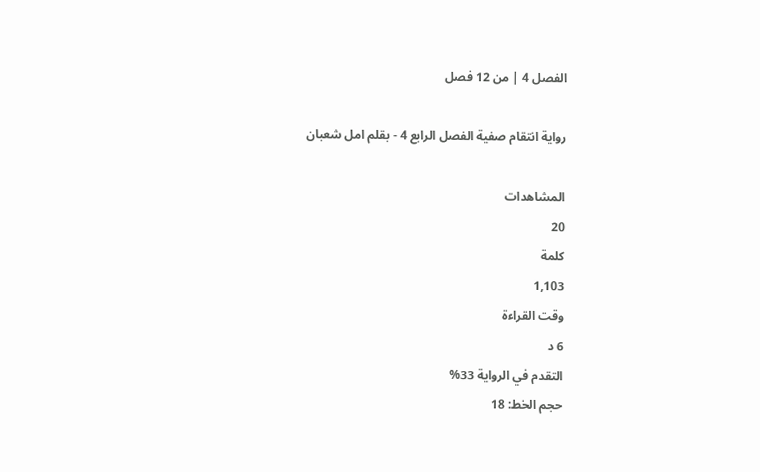الفصل 4 | من 12 فصل

رواية انتقام صفية الفصل الرابع 4 - بقلم امل شعبان

المشاهدات
20
كلمة
1,103
وقت القراءة
6 د
التقدم في الرواية 33%
حجم الخط: 18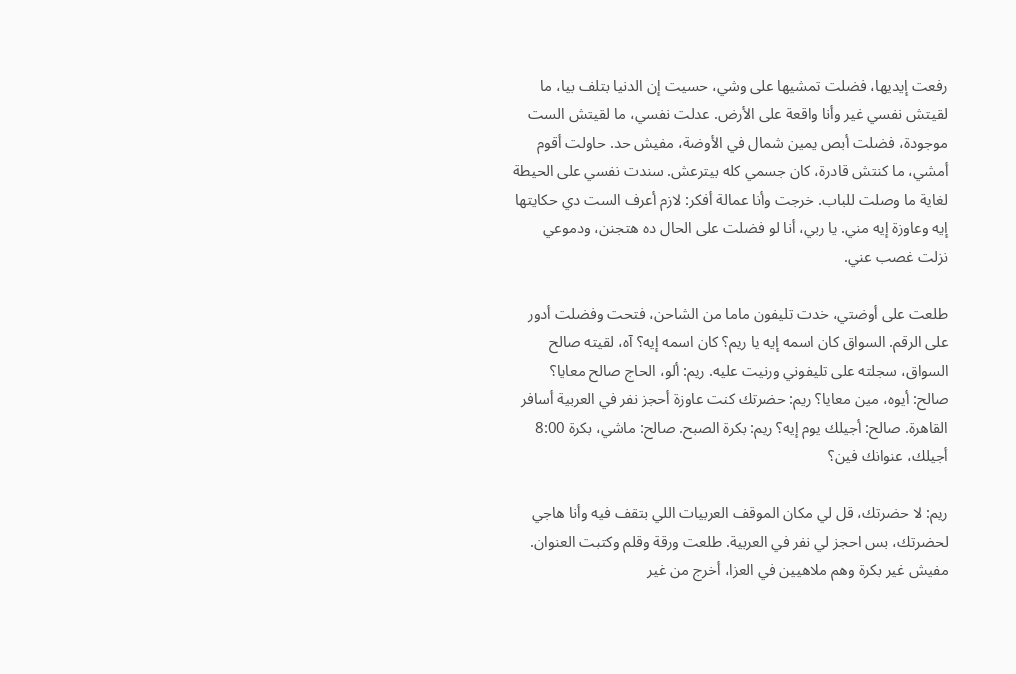رفعت إيديها، فضلت تمشيها على وشي، حسيت إن الدنيا بتلف بيا، ما لقيتش نفسي غير وأنا واقعة على الأرض. عدلت نفسي، ما لقيتش الست موجودة، فضلت أبص يمين شمال في الأوضة، مفيش حد. حاولت أقوم أمشي، ما كنتش قادرة، كان جسمي كله بيترعش. سندت نفسي على الحيطة لغاية ما وصلت للباب. خرجت وأنا عمالة أفكر: لازم أعرف الست دي حكايتها إيه وعاوزة إيه مني. يا ربي، أنا لو فضلت على الحال ده هتجنن، ودموعي نزلت غصب عني.

طلعت على أوضتي، خدت تليفون ماما من الشاحن، فتحت وفضلت أدور على الرقم. السواق كان اسمه إيه يا ريم؟ كان اسمه إيه؟ آه، لقيته صالح السواق، سجلته على تليفوني ورنيت عليه. ريم: ألو، الحاج صالح معايا؟ صالح: أيوه، مين معايا؟ ريم: حضرتك كنت عاوزة أحجز نفر في العربية أسافر القاهرة. صالح: أجيلك يوم إيه؟ ريم: بكرة الصبح. صالح: ماشي، بكرة 8:00 أجيلك، عنوانك فين؟

ريم: لا حضرتك، قل لي مكان الموقف العربيات اللي بتقف فيه وأنا هاجي لحضرتك، بس احجز لي نفر في العربية. طلعت ورقة وقلم وكتبت العنوان. مفيش غير بكرة وهم ملاهيين في العزا، أخرج من غير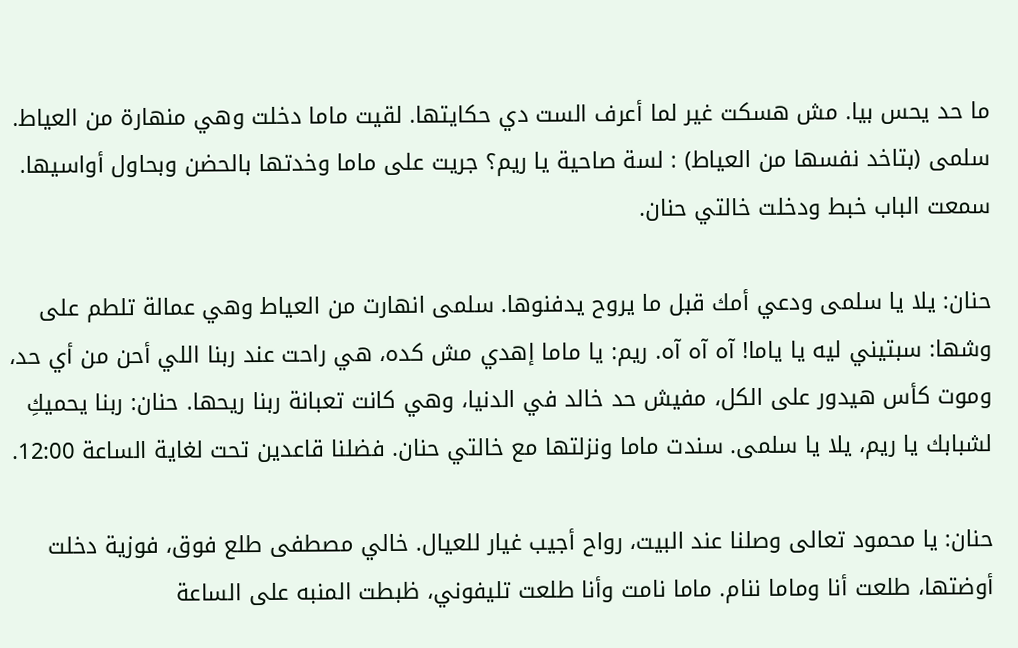ما حد يحس بيا. مش هسكت غير لما أعرف الست دي حكايتها. لقيت ماما دخلت وهي منهارة من العياط. سلمى (بتاخد نفسها من العياط) : لسة صاحية يا ريم؟ جريت على ماما وخدتها بالحضن وبحاول أواسيها. سمعت الباب خبط ودخلت خالتي حنان.

حنان: يلا يا سلمى ودعي أمك قبل ما يروح يدفنوها. سلمى انهارت من العياط وهي عمالة تلطم على وشها: سبتيني ليه يا ياما! آه آه آه. ريم: يا ماما إهدي مش كده، هي راحت عند ربنا اللي أحن من أي حد، وموت كأس هيدور على الكل، مفيش حد خالد في الدنيا، وهي كانت تعبانة ربنا ريحها. حنان: ربنا يحميكِ لشبابك يا ريم، يلا يا سلمى. سندت ماما ونزلتها مع خالتي حنان. فضلنا قاعدين تحت لغاية الساعة 12:00.

حنان: يا محمود تعالى وصلنا عند البيت، رواح أجيب غيار للعيال. خالي مصطفى طلع فوق، فوزية دخلت أوضتها، طلعت أنا وماما ننام. ماما نامت وأنا طلعت تليفوني، ظبطت المنبه على الساعة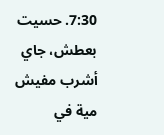7:30. حسيت بعطش، جاي أشرب مفيش مية في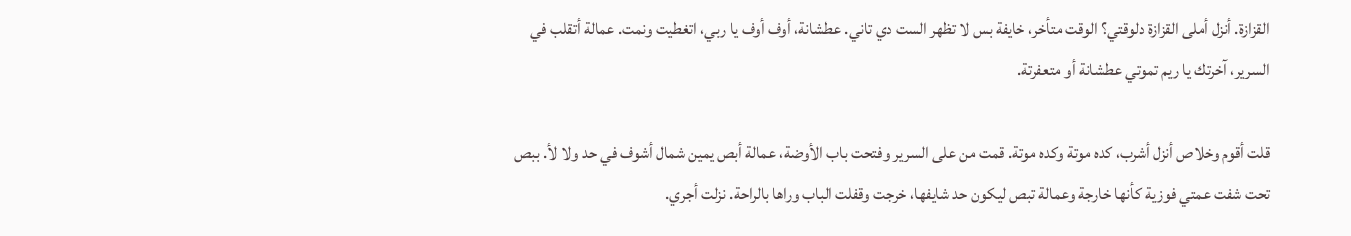القزازة. أنزل أملى القزازة دلوقتي؟ الوقت متأخر، خايفة بس لا تظهر الست دي تاني. عطشانة، أوف أوف يا ربي، اتغطيت ونمت. عمالة أتقلب في السرير، آخرتك يا ريم تموتي عطشانة أو متعفرتة.

قلت أقوم وخلاص أنزل أشرب، كده موتة وكده موتة. قمت من على السرير وفتحت باب الأوضة، عمالة أبص يمين شمال أشوف في حد ولا لأ. ببص تحت شفت عمتي فوزية كأنها خارجة وعمالة تبص ليكون حد شايفها، خرجت وقفلت الباب وراها بالراحة. نزلت أجري.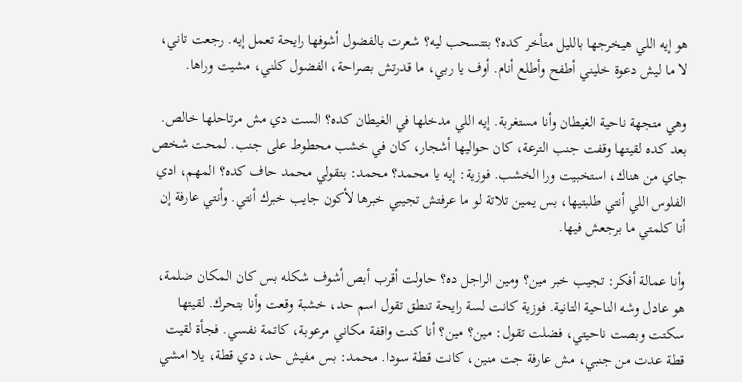هو إيه اللي هيخرجها بالليل متأخر كده؟ بتتسحب ليه؟ شعرت بالفضول أشوفها رايحة تعمل إيه. رجعت تاني، لا ما ليش دعوة خليني أطفح وأطلع أنام. أوف يا ربي، ما قدرتش بصراحة، الفضول كلني، مشيت وراها.

وهي متجهة ناحية الغيطان وأنا مستغربة. إيه اللي مدخلها في الغيطان كده؟ الست دي مش مرتاحلها خالص. بعد كده لقيتها وقفت جنب الترعة، كان حواليها أشجار، كان في خشب محطوط على جنب. لمحت شخص جاي من هناك، استخبيت ورا الخشب. فوزية: إيه يا محمد؟ محمد: بتقولي محمد حاف كده؟ المهم، ادي الفلوس اللي أنتي طلبتيها، بس يمين تلاتة لو ما عرفتش تجيبي خبرها لأكون جايب خبرك أنتي. وأنتي عارفة إن أنا كلمتي ما برجعش فيها.

وأنا عمالة أفكر: تجيب خبر مين؟ ومين الراجل ده؟ حاولت أقرب أبص أشوف شكله بس كان المكان ضلمة، هو عادل وشه الناحية التانية. فوزية كانت لسة رايحة تنطق تقول اسم حد، خشبة وقعت وأنا بتحرك. لقيتها سكتت وبصت ناحيتي، فضلت تقول: مين؟ مين؟ أنا كنت واقفة مكاني مرعوبة، كاتمة نفسي. فجأة لقيت قطة عدت من جنبي، مش عارفة جت منين، كانت قطة سودا. محمد: بس مفيش حد، دي قطة، يلا امشي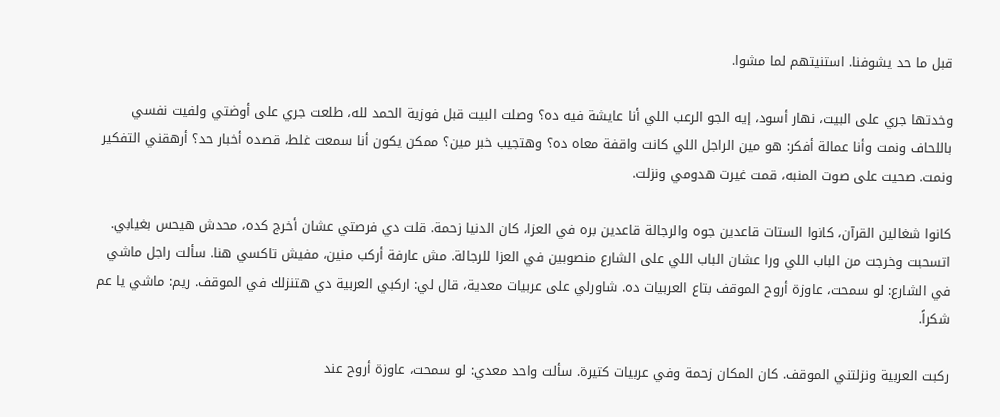قبل ما حد يشوفنا. استنيتهم لما مشوا.

وخدتها جري على البيت، نهار أسود، إيه الجو الرعب اللي أنا عايشة فيه ده؟ وصلت البيت قبل فوزية الحمد لله، طلعت جري على أوضتي ولفيت نفسي باللحاف ونمت وأنا عمالة أفكر: هو مين الراجل اللي كانت واقفة معاه ده؟ وهتجيب خبر مين؟ ممكن يكون أنا سمعت غلط، قصده أخبار حد؟ أرهقني التفكير ونمت. صحيت على صوت المنبه، قمت غيرت هدومي ونزلت.

كانوا شغالين القرآن، كانوا الستات قاعدين جوه والرجالة قاعدين بره في العزا، كان الدنيا زحمة. قلت دي فرصتي عشان أخرج كده، محدش هيحس بغيابي. اتسحبت وخرجت من الباب اللي ورا عشان الباب اللي على الشارع منصوبين في العزا للرجالة. مش عارفة أركب منين، مفيش تاكسي هنا. سألت راجل ماشي في الشارع: لو سمحت، عاوزة أروح الموقف بتاع العربيات ده. شاورلي على عربيات معدية، قال لي: اركبي العربية دي هتنزلك في الموقف. ريم: ماشي يا عم شكراً.

ركبت العربية ونزلتني الموقف. كان المكان زحمة وفي عربيات كتيرة. سألت واحد معدي: لو سمحت، عاوزة أروح عند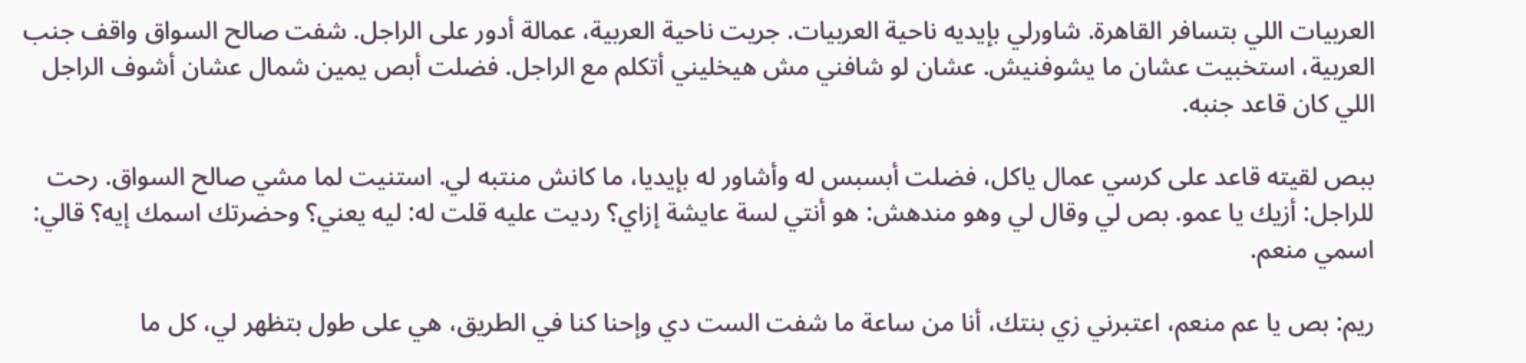العربيات اللي بتسافر القاهرة. شاورلي بإيديه ناحية العربيات. جريت ناحية العربية، عمالة أدور على الراجل. شفت صالح السواق واقف جنب العربية، استخبيت عشان ما يشوفنيش. عشان لو شافني مش هيخليني أتكلم مع الراجل. فضلت أبص يمين شمال عشان أشوف الراجل اللي كان قاعد جنبه.

ببص لقيته قاعد على كرسي عمال ياكل، فضلت أبسبس له وأشاور له بإيديا، ما كانش منتبه لي. استنيت لما مشي صالح السواق. رحت للراجل: أزيك يا عمو. بص لي وقال لي وهو مندهش: هو أنتي لسة عايشة إزاي؟ رديت عليه قلت له: ليه يعني؟ وحضرتك اسمك إيه؟ قالي: اسمي منعم.

ريم: بص يا عم منعم، اعتبرني زي بنتك، أنا من ساعة ما شفت الست دي وإحنا كنا في الطريق، هي على طول بتظهر لي، كل ما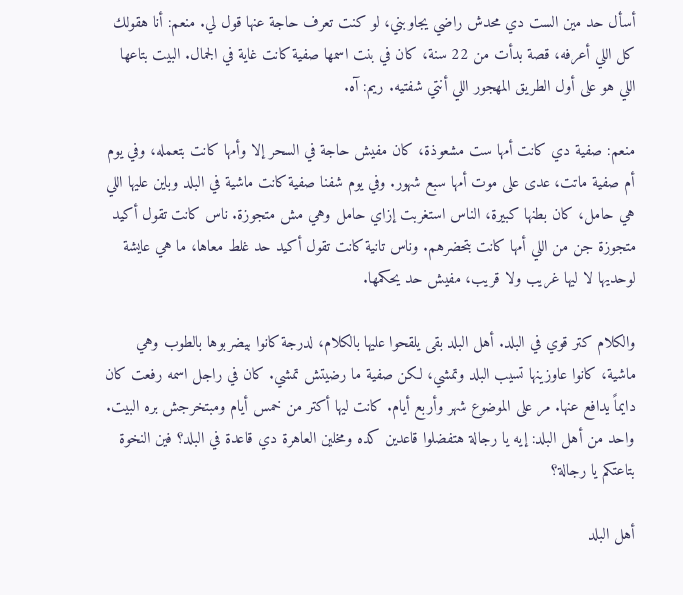أسأل حد مين الست دي محدش راضي يجاوبني، لو كنت تعرف حاجة عنها قول لي. منعم: أنا هقولك كل اللي أعرفه، قصة بدأت من 22 سنة، كان في بنت اسمها صفية كانت غاية في الجمال. البيت بتاعها اللي هو على أول الطريق المهجور اللي أنتي شفتيه. ريم: آه.

منعم: صفية دي كانت أمها ست مشعوذة، كان مفيش حاجة في السحر إلا وأمها كانت بتعمله، وفي يوم أم صفية ماتت، عدى على موت أمها سبع شهور. وفي يوم شفنا صفية كانت ماشية في البلد وباين عليها اللي هي حامل، كان بطنها كبيرة، الناس استغربت إزاي حامل وهي مش متجوزة. ناس كانت تقول أكيد متجوزة جن من اللي أمها كانت بتحضرهم. وناس تانية كانت تقول أكيد حد غلط معاها، ما هي عايشة لوحديها لا ليها غريب ولا قريب، مفيش حد يحكمها.

والكلام كتر قوي في البلد. أهل البلد بقى يلقحوا عليها بالكلام، لدرجة كانوا بيضربوها بالطوب وهي ماشية، كانوا عاوزينها تسيب البلد وتمشي، لكن صفية ما رضيتش تمشي. كان في راجل اسمه رفعت كان دايماً يدافع عنها. مر على الموضوع شهر وأربع أيام. كانت ليها أكتر من خمس أيام ومبتخرجش بره البيت. واحد من أهل البلد: إيه يا رجالة هتفضلوا قاعدين كده ومخلين العاهرة دي قاعدة في البلد؟ فين النخوة بتاعتكم يا رجالة؟

أهل البلد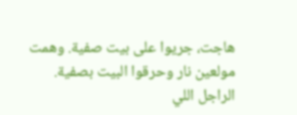هاجت، جريوا على بيت صفية. وهمت مولعين نار وحرقوا البيت بصفية. الراجل اللي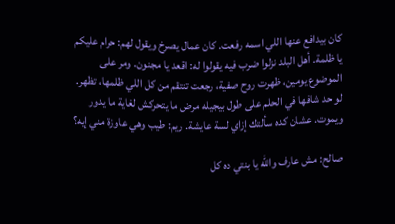كان بيدافع عنها اللي اسمه رفعت. كان عمال يصرخ ويقول لهم: حرام عليكم يا ظلمة. أهل البلد نزلوا ضرب فيه يقولوا له: اقعد يا مجنون. ومر على الموضوع يومين، ظهرت روح صفية، رجعت تنتقم من كل اللي ظلمها، تظهر. لو حد شافها في الحلم على طول بيجيله مرض ما يتحركش لغاية ما يدور ويموت. عشان كده سألتك إزاي لسة عايشة. ريم: طيب وهي عاوزة مني إيه؟

صالح: مش عارف والله يا بنتي ده كل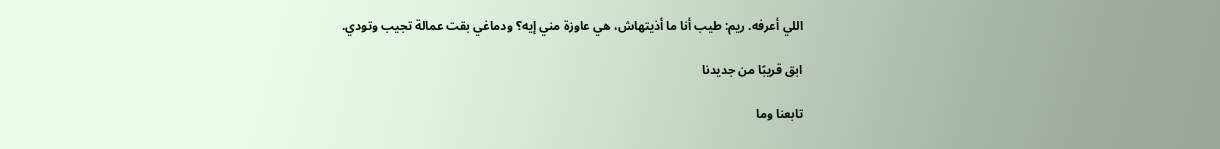اللي أعرفه. ريم: طيب أنا ما أذيتهاش، هي عاوزة مني إيه؟ ودماغي بقت عمالة تجيب وتودي.

ابق قريبًا من جديدنا

تابعنا وما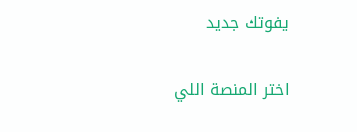يفوتك جديد

اختر المنصة اللي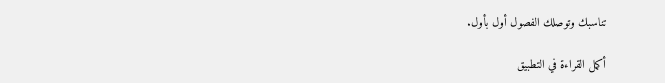تناسبك وتوصلك الفصول أول بأول.

أكمل القراءة في التطبيق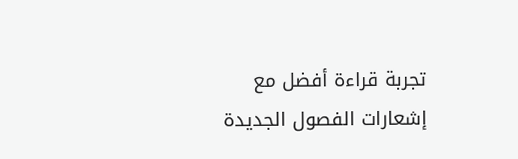تجربة قراءة أفضل مع إشعارات الفصول الجديدة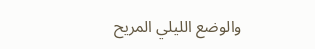والوضع الليلي المريح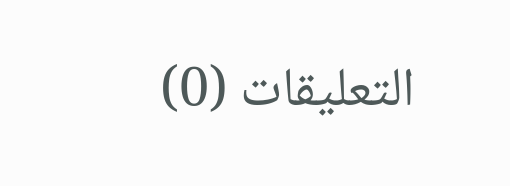التعليقات (0)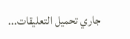جاري تحميل التعليقات...